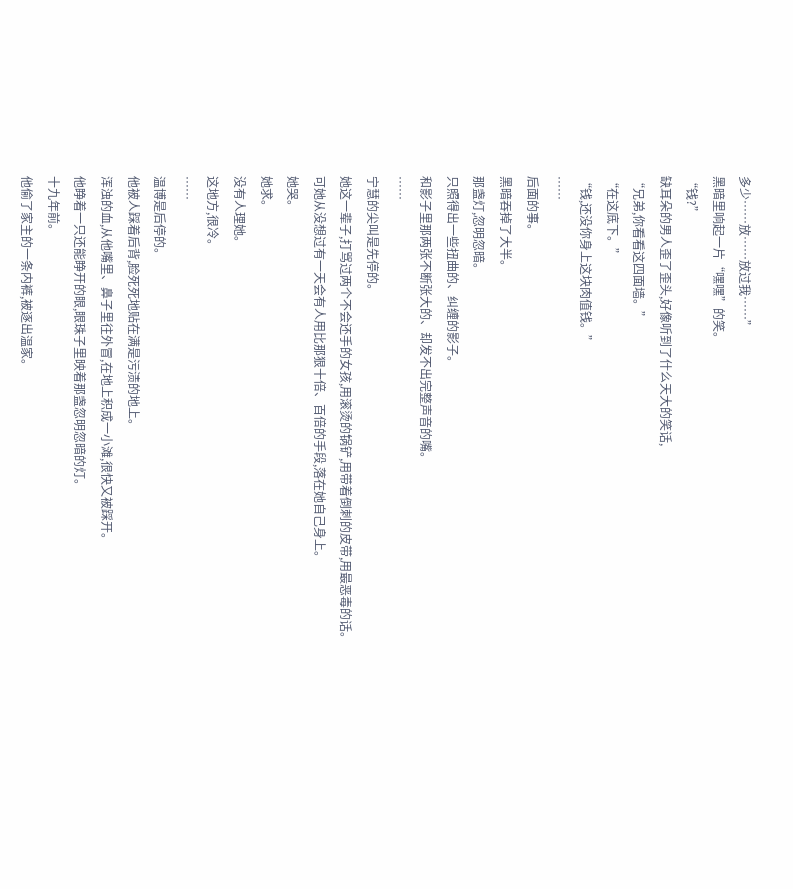多少……放……放过我……”
黑暗里响起一片“嘿嘿”的笑。
“钱?”
缺耳朵的男人歪了歪头,好像听到了什么天大的笑话,
“兄弟,你看看这四面墙。”
“在这底下。”
“钱,还没你身上这块肉值钱。”
……
后面的事。
黑暗吞掉了大半。
那盏灯,忽明忽暗。
只照得出一些扭曲的、纠缠的影子。
和影子里那两张不断张大的、却发不出完整声音的嘴。
……
宁慧的尖叫是先停的。
她这一辈子,打骂过两个不会还手的女孩,用滚烫的锅铲,用带着倒刺的皮带,用最恶毒的话。
可她从没想过有一天会有人用比那狠十倍、百倍的手段,落在她自己身上。
她哭。
她求。
没有人理她。
这地方,很冷。
……
温博是后停的。
他被人踩着后背,脸死死地贴在满是污渍的地上。
浑浊的血,从他嘴里、鼻子里往外冒,在地上积成一小滩,很快又被踩开。
他睁着一只还能睁开的眼,眼珠子里映着那盏忽明忽暗的灯。
十九年前。
他偷了家主的一条内裤,被逐出温家。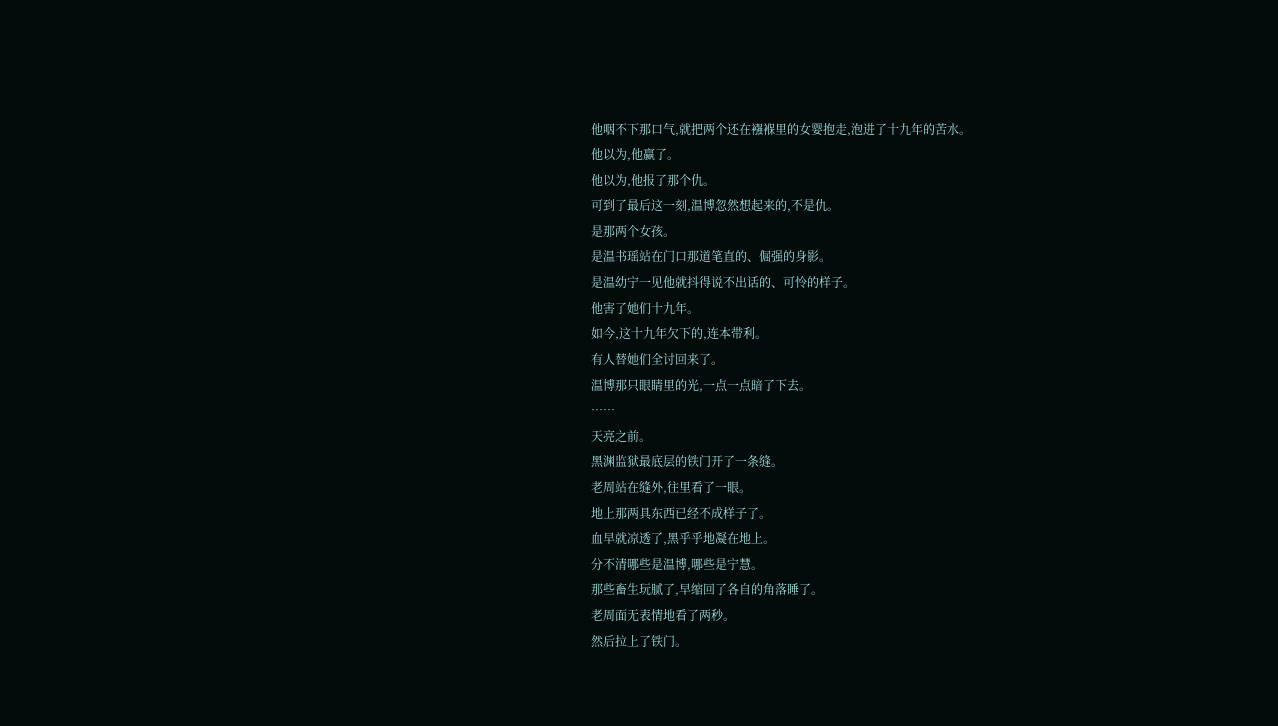他咽不下那口气,就把两个还在襁褓里的女婴抱走,泡进了十九年的苦水。
他以为,他赢了。
他以为,他报了那个仇。
可到了最后这一刻,温博忽然想起来的,不是仇。
是那两个女孩。
是温书瑶站在门口那道笔直的、倔强的身影。
是温幼宁一见他就抖得说不出话的、可怜的样子。
他害了她们十九年。
如今,这十九年欠下的,连本带利。
有人替她们全讨回来了。
温博那只眼睛里的光,一点一点暗了下去。
……
天亮之前。
黑渊监狱最底层的铁门开了一条缝。
老周站在缝外,往里看了一眼。
地上那两具东西已经不成样子了。
血早就凉透了,黑乎乎地凝在地上。
分不清哪些是温博,哪些是宁慧。
那些畜生玩腻了,早缩回了各自的角落睡了。
老周面无表情地看了两秒。
然后拉上了铁门。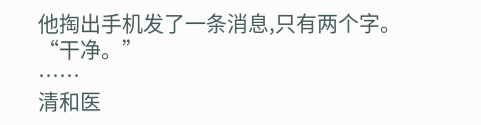他掏出手机发了一条消息,只有两个字。
“干净。”
……
清和医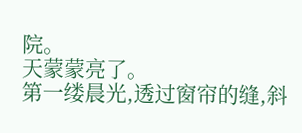院。
天蒙蒙亮了。
第一缕晨光,透过窗帘的缝,斜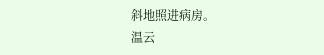斜地照进病房。
温云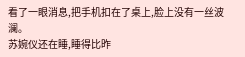看了一眼消息,把手机扣在了桌上,脸上没有一丝波澜。
苏婉仪还在睡,睡得比昨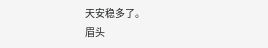天安稳多了。
眉头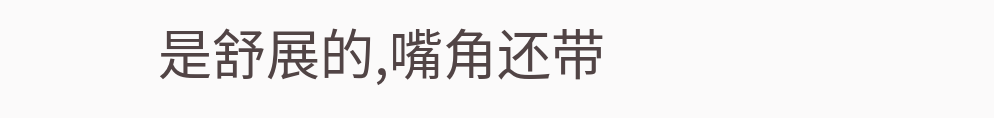是舒展的,嘴角还带